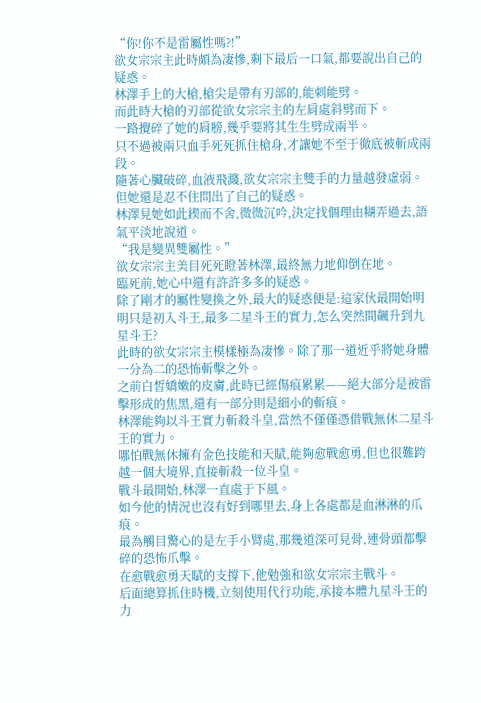“你!你不是雷屬性嗎?!”
欲女宗宗主此時頗為凄慘,剩下最后一口氣,都要說出自己的疑惑。
林澤手上的大槍,槍尖是帶有刃部的,能刺能劈。
而此時大槍的刃部從欲女宗宗主的左肩處斜劈而下。
一路攪碎了她的肩膀,幾乎要將其生生劈成兩半。
只不過被兩只血手死死抓住槍身,才讓她不至于徹底被斬成兩段。
隨著心臟破碎,血液飛濺,欲女宗宗主雙手的力量越發虛弱。
但她還是忍不住問出了自己的疑惑。
林澤見她如此鍥而不舍,微微沉吟,決定找個理由糊弄過去,語氣平淡地說道。
“我是變異雙屬性。”
欲女宗宗主美目死死瞪著林澤,最終無力地仰倒在地。
臨死前,她心中還有許許多多的疑惑。
除了剛才的屬性變換之外,最大的疑惑便是:這家伙最開始明明只是初入斗王,最多二星斗王的實力,怎么突然間飆升到九星斗王?
此時的欲女宗宗主模樣極為凄慘。除了那一道近乎將她身體一分為二的恐怖斬擊之外。
之前白皙嬌嫩的皮膚,此時已經傷痕累累——絕大部分是被雷擊形成的焦黑,還有一部分則是細小的斬痕。
林澤能夠以斗王實力斬殺斗皇,當然不僅僅憑借戰無休二星斗王的實力。
哪怕戰無休擁有金色技能和天賦,能夠愈戰愈勇,但也很難跨越一個大境界,直接斬殺一位斗皇。
戰斗最開始,林澤一直處于下風。
如今他的情況也沒有好到哪里去,身上各處都是血淋淋的爪痕。
最為觸目驚心的是左手小臂處,那幾道深可見骨,連骨頭都擊碎的恐怖爪擊。
在愈戰愈勇天賦的支撐下,他勉強和欲女宗宗主戰斗。
后面總算抓住時機,立刻使用代行功能,承接本體九星斗王的力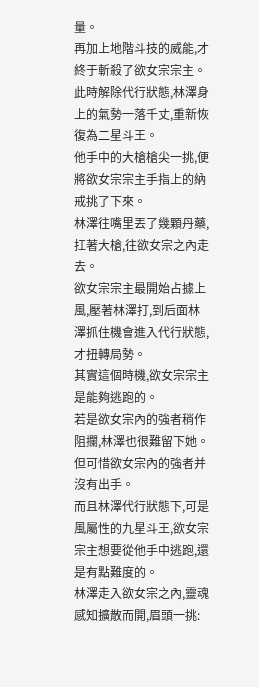量。
再加上地階斗技的威能,才終于斬殺了欲女宗宗主。
此時解除代行狀態,林澤身上的氣勢一落千丈,重新恢復為二星斗王。
他手中的大槍槍尖一挑,便將欲女宗宗主手指上的納戒挑了下來。
林澤往嘴里丟了幾顆丹藥,扛著大槍,往欲女宗之內走去。
欲女宗宗主最開始占據上風,壓著林澤打,到后面林澤抓住機會進入代行狀態,才扭轉局勢。
其實這個時機,欲女宗宗主是能夠逃跑的。
若是欲女宗內的強者稍作阻攔,林澤也很難留下她。
但可惜欲女宗內的強者并沒有出手。
而且林澤代行狀態下,可是風屬性的九星斗王,欲女宗宗主想要從他手中逃跑,還是有點難度的。
林澤走入欲女宗之內,靈魂感知擴散而開,眉頭一挑: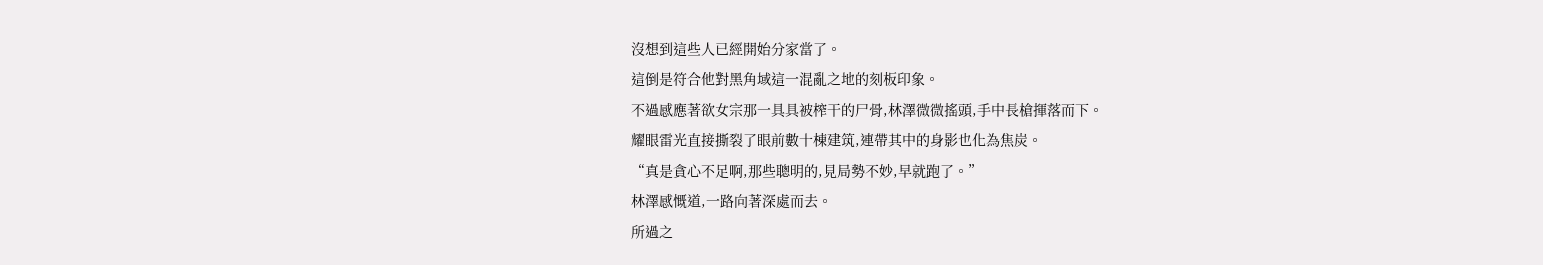沒想到這些人已經開始分家當了。
這倒是符合他對黑角域這一混亂之地的刻板印象。
不過感應著欲女宗那一具具被榨干的尸骨,林澤微微搖頭,手中長槍揮落而下。
耀眼雷光直接撕裂了眼前數十棟建筑,連帶其中的身影也化為焦炭。
“真是貪心不足啊,那些聰明的,見局勢不妙,早就跑了。”
林澤感慨道,一路向著深處而去。
所過之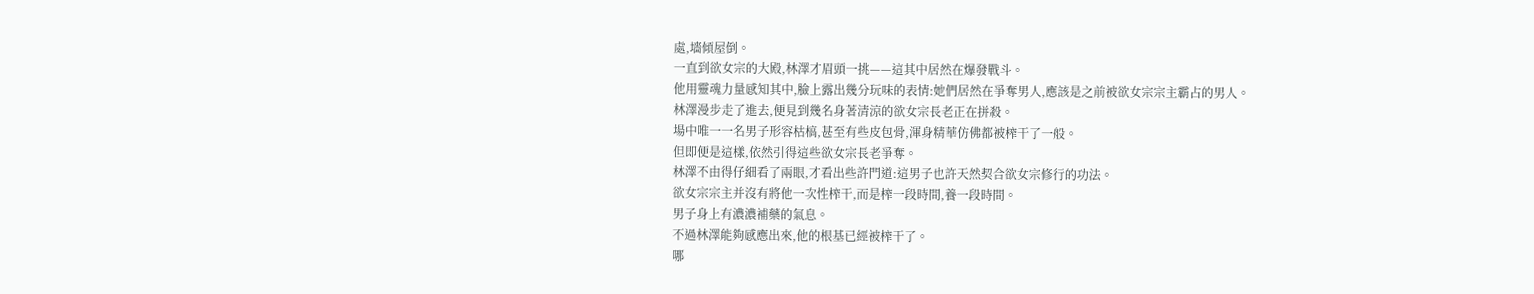處,墻傾屋倒。
一直到欲女宗的大殿,林澤才眉頭一挑——這其中居然在爆發戰斗。
他用靈魂力量感知其中,臉上露出幾分玩味的表情:她們居然在爭奪男人,應該是之前被欲女宗宗主霸占的男人。
林澤漫步走了進去,便見到幾名身著清涼的欲女宗長老正在拼殺。
場中唯一一名男子形容枯槁,甚至有些皮包骨,渾身精華仿佛都被榨干了一般。
但即便是這樣,依然引得這些欲女宗長老爭奪。
林澤不由得仔細看了兩眼,才看出些許門道:這男子也許天然契合欲女宗修行的功法。
欲女宗宗主并沒有將他一次性榨干,而是榨一段時間,養一段時間。
男子身上有濃濃補藥的氣息。
不過林澤能夠感應出來,他的根基已經被榨干了。
哪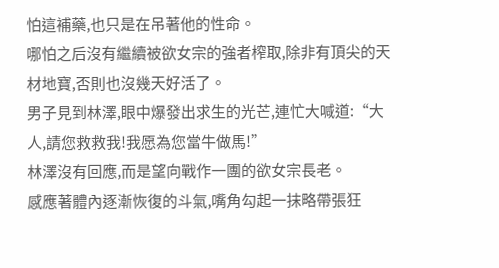怕這補藥,也只是在吊著他的性命。
哪怕之后沒有繼續被欲女宗的強者榨取,除非有頂尖的天材地寶,否則也沒幾天好活了。
男子見到林澤,眼中爆發出求生的光芒,連忙大喊道:“大人,請您救救我!我愿為您當牛做馬!”
林澤沒有回應,而是望向戰作一團的欲女宗長老。
感應著體內逐漸恢復的斗氣,嘴角勾起一抹略帶張狂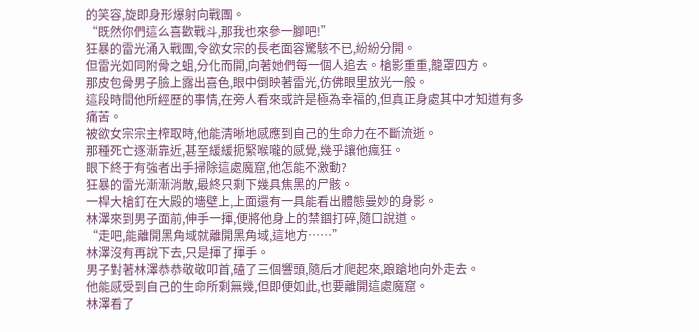的笑容,旋即身形爆射向戰團。
“既然你們這么喜歡戰斗,那我也來參一腳吧!”
狂暴的雷光涌入戰團,令欲女宗的長老面容驚駭不已,紛紛分開。
但雷光如同附骨之蛆,分化而開,向著她們每一個人追去。槍影重重,籠罩四方。
那皮包骨男子臉上露出喜色,眼中倒映著雷光,仿佛眼里放光一般。
這段時間他所經歷的事情,在旁人看來或許是極為幸福的,但真正身處其中才知道有多痛苦。
被欲女宗宗主榨取時,他能清晰地感應到自己的生命力在不斷流逝。
那種死亡逐漸靠近,甚至緩緩扼緊喉嚨的感覺,幾乎讓他瘋狂。
眼下終于有強者出手掃除這處魔窟,他怎能不激動?
狂暴的雷光漸漸消散,最終只剩下幾具焦黑的尸骸。
一桿大槍釘在大殿的墻壁上,上面還有一具能看出體態曼妙的身影。
林澤來到男子面前,伸手一揮,便將他身上的禁錮打碎,隨口說道。
“走吧,能離開黑角域就離開黑角域,這地方……”
林澤沒有再說下去,只是揮了揮手。
男子對著林澤恭恭敬敬叩首,磕了三個響頭,隨后才爬起來,踉蹌地向外走去。
他能感受到自己的生命所剩無幾,但即便如此,也要離開這處魔窟。
林澤看了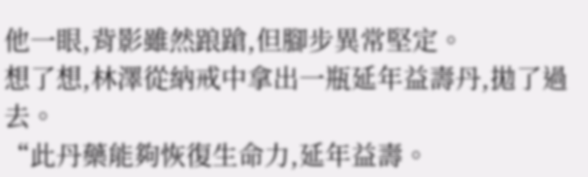他一眼,背影雖然踉蹌,但腳步異常堅定。
想了想,林澤從納戒中拿出一瓶延年益壽丹,拋了過去。
“此丹藥能夠恢復生命力,延年益壽。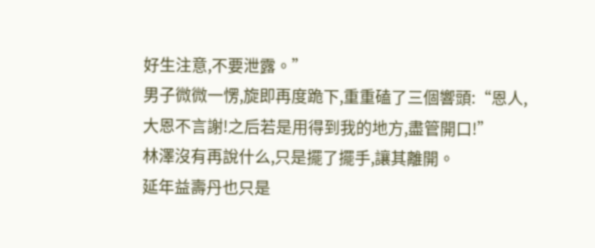好生注意,不要泄露。”
男子微微一愣,旋即再度跪下,重重磕了三個響頭:“恩人,大恩不言謝!之后若是用得到我的地方,盡管開口!”
林澤沒有再說什么,只是擺了擺手,讓其離開。
延年益壽丹也只是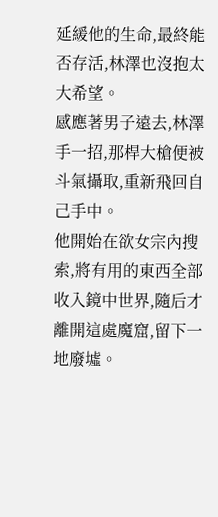延緩他的生命,最終能否存活,林澤也沒抱太大希望。
感應著男子遠去,林澤手一招,那桿大槍便被斗氣攝取,重新飛回自己手中。
他開始在欲女宗內搜索,將有用的東西全部收入鏡中世界,隨后才離開這處魔窟,留下一地廢墟。